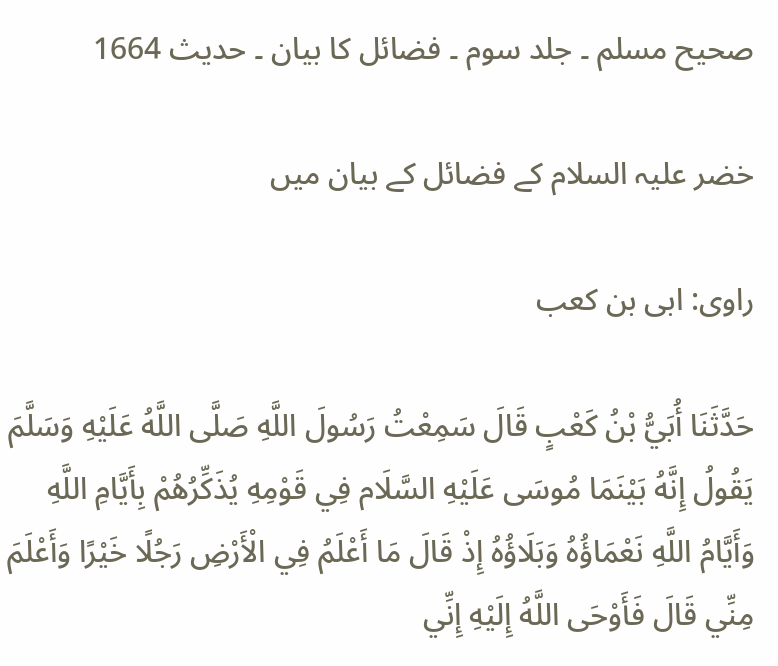صحیح مسلم ۔ جلد سوم ۔ فضائل کا بیان ۔ حدیث 1664

خضر علیہ السلام کے فضائل کے بیان میں

راوی: ابی بن کعب

حَدَّثَنَا أُبَيُّ بْنُ کَعْبٍ قَالَ سَمِعْتُ رَسُولَ اللَّهِ صَلَّی اللَّهُ عَلَيْهِ وَسَلَّمَ يَقُولُ إِنَّهُ بَيْنَمَا مُوسَی عَلَيْهِ السَّلَام فِي قَوْمِهِ يُذَکِّرُهُمْ بِأَيَّامِ اللَّهِ وَأَيَّامُ اللَّهِ نَعْمَاؤُهُ وَبَلَاؤُهُ إِذْ قَالَ مَا أَعْلَمُ فِي الْأَرْضِ رَجُلًا خَيْرًا وَأَعْلَمَ مِنِّي قَالَ فَأَوْحَی اللَّهُ إِلَيْهِ إِنِّي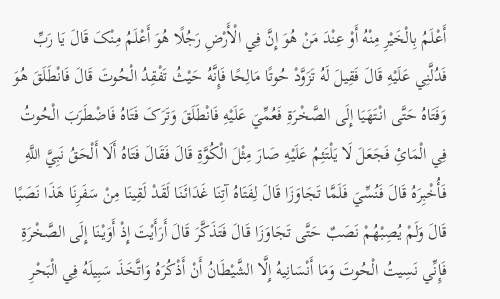أَعْلَمُ بِالْخَيْرِ مِنْهُ أَوْ عِنْدَ مَنْ هُوَ إِنَّ فِي الْأَرْضِ رَجُلًا هُوَ أَعْلَمُ مِنْکَ قَالَ يَا رَبِّ فَدُلَّنِي عَلَيْهِ قَالَ فَقِيلَ لَهُ تَزَوَّدْ حُوتًا مَالِحًا فَإِنَّهُ حَيْثُ تَفْقِدُ الْحُوتَ قَالَ فَانْطَلَقَ هُوَ وَفَتَاهُ حَتَّی انْتَهَيَا إِلَی الصَّخْرَةِ فَعُمِّيَ عَلَيْهِ فَانْطَلَقَ وَتَرَکَ فَتَاهُ فَاضْطَرَبَ الْحُوتُ فِي الْمَائِ فَجَعَلَ لَا يَلْتَئِمُ عَلَيْهِ صَارَ مِثْلَ الْکُوَّةِ قَالَ فَقَالَ فَتَاهُ أَلَا أَلْحَقُ نَبِيَّ اللَّهِ فَأُخْبِرَهُ قَالَ فَنُسِّيَ فَلَمَّا تَجَاوَزَا قَالَ لِفَتَاهُ آتِنَا غَدَائَنَا لَقَدْ لَقِينَا مِنْ سَفَرِنَا هَذَا نَصَبًا قَالَ وَلَمْ يُصِبْهُمْ نَصَبٌ حَتَّی تَجَاوَزَا قَالَ فَتَذَکَّرَ قَالَ أَرَأَيْتَ إِذْ أَوَيْنَا إِلَی الصَّخْرَةِ فَإِنِّي نَسِيتُ الْحُوتَ وَمَا أَنْسَانِيهُ إِلَّا الشَّيْطَانُ أَنْ أَذْکُرَهُ وَاتَّخَذَ سَبِيلَهُ فِي الْبَحْرِ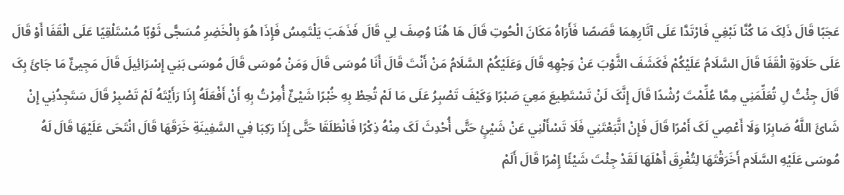عَجَبًا قَالَ ذَلِکَ مَا کُنَّا نَبْغِي فَارْتَدَّا عَلَی آثَارِهِمَا قَصَصًا فَأَرَاهُ مَکَانَ الْحُوتِ قَالَ هَا هُنَا وُصِفَ لِي قَالَ فَذَهَبَ يَلْتَمِسُ فَإِذَا هُوَ بِالْخَضِرِ مُسَجًّی ثَوْبًا مُسْتَلْقِيًا عَلَی الْقَفَا أَوْ قَالَ عَلَی حَلَاوَةِ الْقَفَا قَالَ السَّلَامُ عَلَيْکُمْ فَکَشَفَ الثَّوْبَ عَنْ وَجْهِهِ قَالَ وَعَلَيْکُمْ السَّلَامُ مَنْ أَنْتَ قَالَ أَنَا مُوسَی قَالَ وَمَنْ مُوسَی قَالَ مُوسَی بَنِي إِسْرَائِيلَ قَالَ مَجِيئٌ مَا جَائَ بِکَ قَالَ جِئْتُ لِ تُعَلِّمَنِي مِمَّا عُلِّمْتَ رُشْدًا قَالَ إِنَّکَ لَنْ تَسْتَطِيعَ مَعِيَ صَبْرًا وَکَيْفَ تَصْبِرُ عَلَی مَا لَمْ تُحِطْ بِهِ خُبْرًا شَيْئٌ أُمِرْتُ بِهِ أَنْ أَفْعَلَهُ إِذَا رَأَيْتَهُ لَمْ تَصْبِرْ قَالَ سَتَجِدُنِي إِنْ شَائَ اللَّهُ صَابِرًا وَلَا أَعْصِي لَکَ أَمْرًا قَالَ فَإِنْ اتَّبَعْتَنِي فَلَا تَسْأَلْنِي عَنْ شَيْئٍ حَتَّی أُحْدِثَ لَکَ مِنْهُ ذِکْرًا فَانْطَلَقَا حَتَّی إِذَا رَکِبَا فِي السَّفِينَةِ خَرَقَهَا قَالَ انْتَحَی عَلَيْهَا قَالَ لَهُ مُوسَی عَلَيْهِ السَّلَام أَخَرَقْتَهَا لِتُغْرِقَ أَهْلَهَا لَقَدْ جِئْتَ شَيْئًا إِمْرًا قَالَ أَلَمْ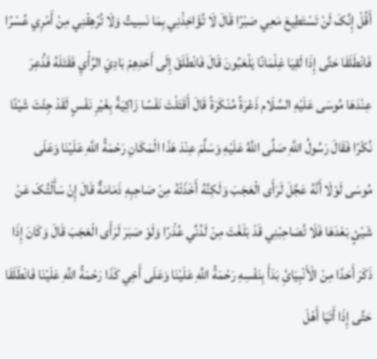أَقُلْ إِنَّکَ لَنْ تَسْتَطِيعَ مَعِي صَبْرًا قَالَ لَا تُؤَاخِذْنِي بِمَا نَسِيتُ وَلَا تُرْهِقْنِي مِنْ أَمْرِي عُسْرًا فَانْطَلَقَا حَتَّی إِذَا لَقِيَا غِلْمَانًا يَلْعَبُونَ قَالَ فَانْطَلَقَ إِلَی أَحَدِهِمْ بَادِيَ الرَّأْيِ فَقَتَلَهُ فَذُعِرَ عِنْدَهَا مُوسَی عَلَيْهِ السَّلَام ذَعْرَةً مُنْکَرَةً قَالَ أَقَتَلْتَ نَفْسًا زَاکِيَةً بِغَيْرِ نَفْسٍ لَقَدْ جِئْتَ شَيْئًا نُکْرًا فَقَالَ رَسُولُ اللَّهِ صَلَّی اللَّهُ عَلَيْهِ وَسَلَّمَ عِنْدَ هَذَا الْمَکَانِ رَحْمَةُ اللَّهِ عَلَيْنَا وَعَلَی مُوسَی لَوْلَا أَنَّهُ عَجَّلَ لَرَأَی الْعَجَبَ وَلَکِنَّهُ أَخَذَتْهُ مِنْ صَاحِبِهِ ذَمَامَةٌ قَالَ إِنْ سَأَلْتُکَ عَنْ شَيْئٍ بَعْدَهَا فَلَا تُصَاحِبْنِي قَدْ بَلَغْتَ مِنْ لَدُنِّي عُذْرًا وَلَوْ صَبَرَ لَرَأَی الْعَجَبَ قَالَ وَکَانَ إِذَا ذَکَرَ أَحَدًا مِنْ الْأَنْبِيَائِ بَدَأَ بِنَفْسِهِ رَحْمَةُ اللَّهِ عَلَيْنَا وَعَلَی أَخِي کَذَا رَحْمَةُ اللَّهِ عَلَيْنَا فَانْطَلَقَا حَتَّی إِذَا أَتَيَا أَهْلَ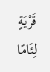قَرْيَةٍ لِئَامًا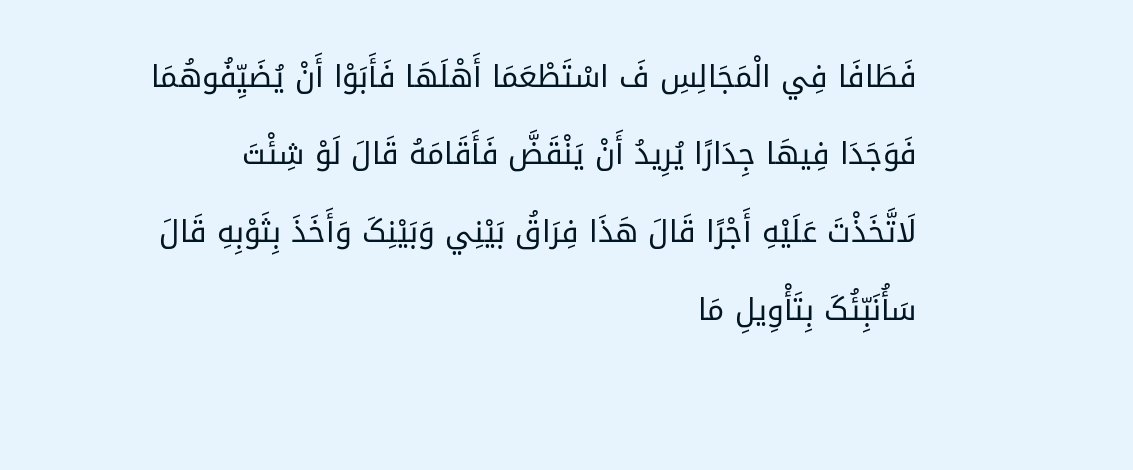فَطَافَا فِي الْمَجَالِسِ فَ اسْتَطْعَمَا أَهْلَهَا فَأَبَوْا أَنْ يُضَيِّفُوهُمَا فَوَجَدَا فِيهَا جِدَارًا يُرِيدُ أَنْ يَنْقَضَّ فَأَقَامَهُ قَالَ لَوْ شِئْتَ لَاتَّخَذْتَ عَلَيْهِ أَجْرًا قَالَ هَذَا فِرَاقُ بَيْنِي وَبَيْنِکَ وَأَخَذَ بِثَوْبِهِ قَالَ سَأُنَبِّئُکَ بِتَأْوِيلِ مَا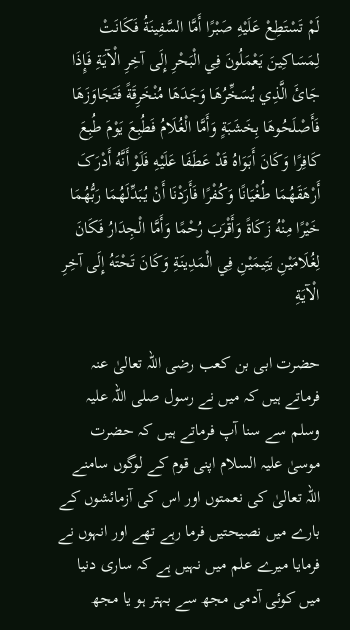لَمْ تَسْتَطِعْ عَلَيْهِ صَبْرًا أَمَّا السَّفِينَةُ فَکَانَتْ لِمَسَاکِينَ يَعْمَلُونَ فِي الْبَحْرِ إِلَی آخِرِ الْآيَةِ فَإِذَا جَائَ الَّذِي يُسَخِّرُهَا وَجَدَهَا مُنْخَرِقَةً فَتَجَاوَزَهَا فَأَصْلَحُوهَا بِخَشَبَةٍ وَأَمَّا الْغُلَامُ فَطُبِعَ يَوْمَ طُبِعَ کَافِرًا وَکَانَ أَبَوَاهُ قَدْ عَطَفَا عَلَيْهِ فَلَوْ أَنَّهُ أَدْرَکَ أَرْهَقَهُمَا طُغْيَانًا وَکُفْرًا فَأَرَدْنَا أَنْ يُبَدِّلَهُمَا رَبُّهُمَا خَيْرًا مِنْهُ زَکَاةً وَأَقْرَبَ رُحْمًا وَأَمَّا الْجِدَارُ فَکَانَ لِغُلَامَيْنِ يَتِيمَيْنِ فِي الْمَدِينَةِ وَکَانَ تَحْتَهُ إِلَی آخِرِ الْآيَةِ

حضرت ابی بن کعب رضی اللہ تعالیٰ عنہ فرماتے ہیں کہ میں نے رسول صلی اللہ علیہ وسلم سے سنا آپ فرماتے ہیں کہ حضرت موسیٰ علیہ السلام اپنی قوم کے لوگوں سامنے اللہ تعالیٰ کی نعمتوں اور اس کی آزمائشوں کے بارے میں نصیحتیں فرما رہے تھے اور انہوں نے فرمایا میرے علم میں نہیں ہے کہ ساری دنیا میں کوئی آدمی مجھ سے بہتر ہو یا مجھ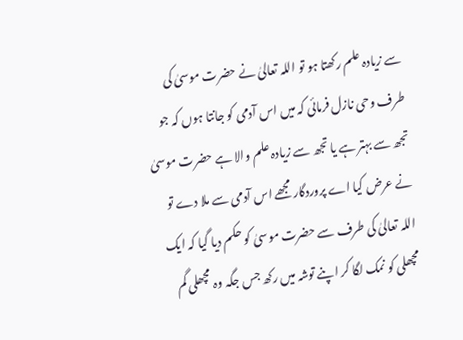سے زیادہ علم رکھتا ہو تو اللہ تعالیٰ نے حضرت موسیٰ کی طرف وحی نازل فرمائی کہ میں اس آدمی کو جانتا ہوں کہ جو تجھ سے بہتر ہے یا تجھ سے زیادہ علم والا ہے حضرت موسیٰ نے عرض کیا اے پروردگار مجھے اس آدمی سے ملا دے تو اللہ تعالیٰ کی طرف سے حضرت موسیٰ کو حکم دیا گیا کہ ایک مچھلی کو نمک لگا کر اپنے توشہ میں رکھ جس جگہ وہ مچھلی گم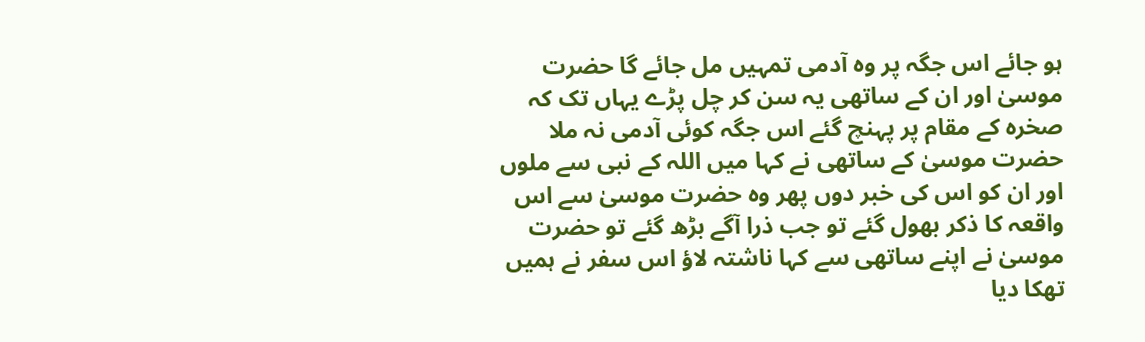ہو جائے اس جگہ پر وہ آدمی تمہیں مل جائے گا حضرت موسیٰ اور ان کے ساتھی یہ سن کر چل پڑے یہاں تک کہ صخرہ کے مقام پر پہنچ گئے اس جگہ کوئی آدمی نہ ملا حضرت موسیٰ کے ساتھی نے کہا میں اللہ کے نبی سے ملوں اور ان کو اس کی خبر دوں پھر وہ حضرت موسیٰ سے اس واقعہ کا ذکر بھول گئے تو جب ذرا آگے بڑھ گئے تو حضرت موسیٰ نے اپنے ساتھی سے کہا ناشتہ لاؤ اس سفر نے ہمیں تھکا دیا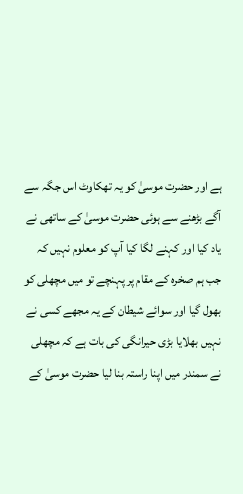ہے اور حضرت موسیٰ کو یہ تھکاوٹ اس جگہ سے آگے بڑھنے سے ہوئی حضرت موسیٰ کے ساتھی نے یاد کیا اور کہنے لگا کیا آپ کو معلوم نہیں کہ جب ہم صخرہ کے مقام پر پہنچے تو میں مچھلی کو بھول گیا اور سوائے شیطان کے یہ مجھے کسی نے نہیں بھلایا بڑی حیرانگی کی بات ہے کہ مچھلی نے سمندر میں اپنا راستہ بنا لیا حضرت موسیٰ کے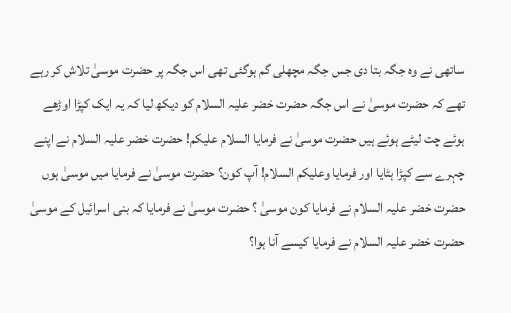ساتھی نے وہ جگہ بتا دی جس جگہ مچھلی گم ہوگئی تھی اس جگہ پر حضرت موسیٰ تلاش کر رہے تھے کہ حضرت موسیٰ نے اس جگہ حضرت خضر علیہ السلام کو دیکھ لیا کہ یہ ایک کپڑا اوڑھے ہوئے چت لیٹے ہوئے ہیں حضرت موسیٰ نے فرمایا السلام علیکم! حضرت خضر علیہ السلام نے اپنے چہرے سے کپڑا ہٹایا اور فرمایا وعلیکم السلام! آپ کون؟ حضرت موسیٰ نے فرمایا میں موسیٰ ہوں حضرت خضر علیہ السلام نے فرمایا کون موسیٰ ؟ حضرت موسیٰ نے فرمایا کہ بنی اسرائیل کے موسیٰ حضرت خضر علیہ السلام نے فرمایا کیسے آنا ہوا؟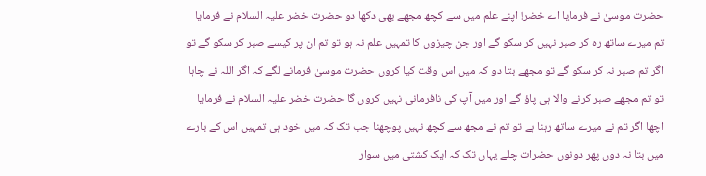حضرت موسیٰ نے فرمایا اے خضر! اپنے علم میں سے کچھ مجھے بھی دکھا دو حضرت خضر علیہ السلام نے فرمایا تم میرے ساتھ رہ کر صبر نہیں کر سکو گے اور جن چیزوں کا تمہیں علم نہ ہو تو تم ان پر کیسے صبر کر سکو گے تو اگر تم صبر نہ کر سکو گے تو مجھے بتا دو کہ میں اس وقت کیا کروں حضرت موسیٰ فرمانے لگے کہ اگر اللہ نے چاہا تو تم مجھے صبر کرنے والا ہی پاؤ گے اور میں آپ کی نافرمانی نہیں کروں گا حضرت خضر علیہ السلام نے فرمایا اچھا اگر تم نے میرے ساتھ رہنا ہے تو تم نے مجھ سے کچھ نہیں پوچھنا جب تک کہ میں خود ہی تمہیں اس کے بارے میں بتا نہ دوں پھر دونوں حضرات چلے یہاں تک کہ ایک کشتی میں سوار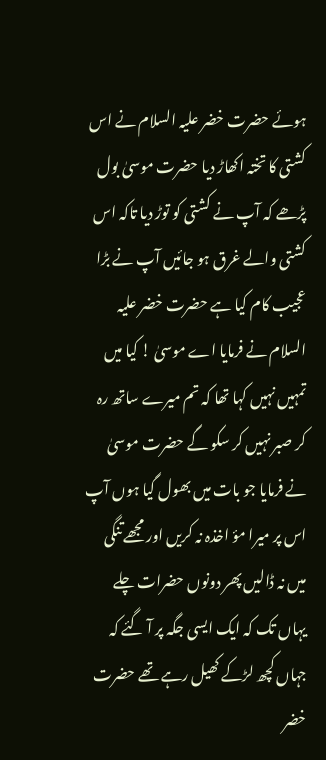ہوئے حضرت خضر علیہ السلام نے اس کشتی کا تختہ اکھاڑ دیا حضرت موسیٰ بول پڑھے کہ آپ نے کشتی کو توڑ دیا تاکہ اس کشتی والے غرق ہو جائیں آپ نے بڑا عجیب کام کیا ہے حضرت خضر علیہ السلام نے فرمایا اے موسیٰ ! کیا میں تمہیں نہیں کہا تھا کہ تم میرے ساتھ رہ کر صبر نہیں کر سکو گے حضرت موسیٰ نے فرمایا جو بات میں بھول گیا ہوں آپ اس پر میرا مؤ اخذہ نہ کریں اور مجھے تنگی میں نہ ڈالیں پھر دونوں حضرات چلے یہاں تک کہ ایک ایسی جگہ پر آ گئے کہ جہاں کچھ لڑکے کھیل رہے تھے حضرت خضر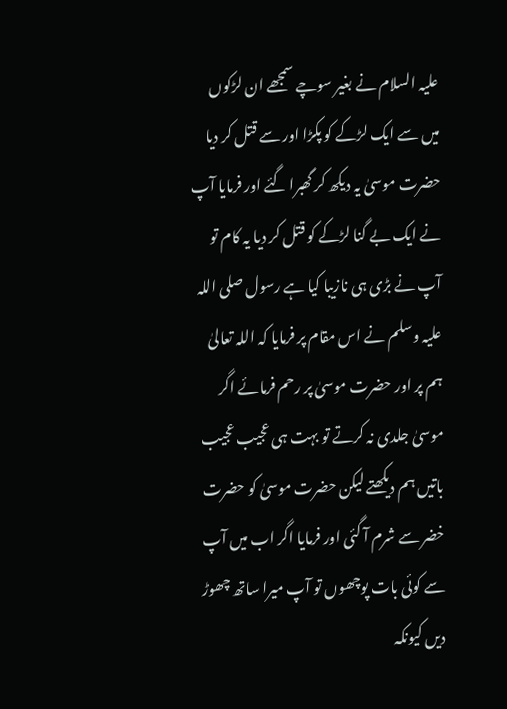علیہ السلام نے بغیر سوچے سمجھے ان لڑکوں میں سے ایک لڑکے کو پکڑا اور سے قتل کر دیا حضرت موسیٰ یہ دیکھ کر گھبرا گئے اور فرمایا آپ نے ایک بے گنا لڑکے کو قتل کر دیا یہ کام تو آپ نے بڑی ہی نازیبا کیا ہے رسول صلی اللہ علیہ وسلم نے اس مقام پر فرمایا کہ اللہ تعالیٰ ہم پر اور حضرت موسیٰ پر رحم فرمائے اگر موسیٰ جلدی نہ کرتے تو بہت ہی عجیب عجیب باتیں ہم دیکھتے لیکن حضرت موسیٰ کو حضرت خضر سے شرم آ گئی اور فرمایا اگر اب میں آپ سے کوئی بات پوچھوں تو آپ میرا ساتھ چھوڑ دیں کیونکہ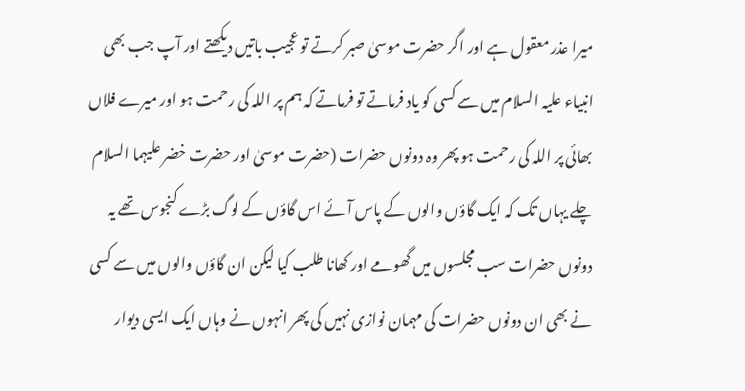میرا عذر معقول ہے اور اگر حضرت موسیٰ صبر کرتے تو عجیب باتیں دیکھتے اور آپ جب بھی انبیاء علیہ السلام میں سے کسی کو یاد فرماتے تو فرماتے کہ ہم پر اللہ کی رحمت ہو اور میرے فلاں بھائی پر اللہ کی رحمت ہو پھر وہ دونوں حضرات (حضرت موسیٰ اور حضرت خضر علیہما السلام چلے یہاں تک کہ ایک گاؤں والوں کے پاس آئے اس گاؤں کے لوگ بڑے کنجوس تھے یہ دونوں حضرات سب مجلسوں میں گھومے اور کھانا طلب کیا لیکن ان گاؤں والوں میں سے کسی نے بھی ان دونوں حضرات کی مہمان نوازی نہیں کی پھر انہوں نے وہاں ایک ایسی دیوار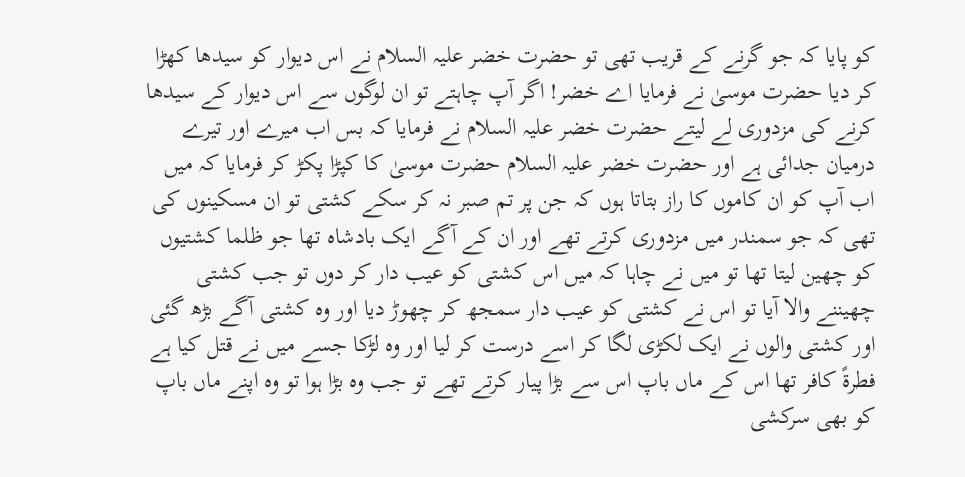کو پایا کہ جو گرنے کے قریب تھی تو حضرت خضر علیہ السلام نے اس دیوار کو سیدھا کھڑا کر دیا حضرت موسیٰ نے فرمایا اے خضر! اگر آپ چاہتے تو ان لوگوں سے اس دیوار کے سیدھا کرنے کی مزدوری لے لیتے حضرت خضر علیہ السلام نے فرمایا کہ بس اب میرے اور تیرے درمیان جدائی ہے اور حضرت خضر علیہ السلام حضرت موسیٰ کا کپڑا پکڑ کر فرمایا کہ میں اب آپ کو ان کاموں کا راز بتاتا ہوں کہ جن پر تم صبر نہ کر سکے کشتی تو ان مسکینوں کی تھی کہ جو سمندر میں مزدوری کرتے تھے اور ان کے آگے ایک بادشاہ تھا جو ظلما کشتیوں کو چھین لیتا تھا تو میں نے چاہا کہ میں اس کشتی کو عیب دار کر دوں تو جب کشتی چھیننے والا آیا تو اس نے کشتی کو عیب دار سمجھ کر چھوڑ دیا اور وہ کشتی آگے بڑھ گئی اور کشتی والوں نے ایک لکڑی لگا کر اسے درست کر لیا اور وہ لڑکا جسے میں نے قتل کیا ہے فطرةً کافر تھا اس کے ماں باپ اس سے بڑا پیار کرتے تھے تو جب وہ بڑا ہوا تو وہ اپنے ماں باپ کو بھی سرکشی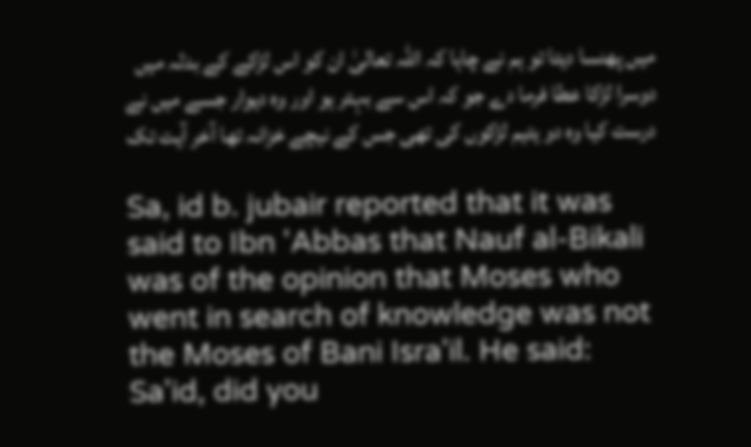میں پھنسا دیتا تو ہم نے چاہا کہ اللہ تعالیٰ ان کو اس لڑکے کے بدلہ میں دوسرا لڑکا عطا فرما دے جو کہ اس سے بہتر ہو اور وہ دیوار جسے میں نے درست کیا وہ دو یتیم لڑکوں کی تھی جس کے نیچے خزانہ تھا آخر آیت تک

Sa, id b. jubair reported that it was said to Ibn 'Abbas that Nauf al-Bikali was of the opinion that Moses who went in search of knowledge was not the Moses of Bani Isra'il. He said: Sa'id, did you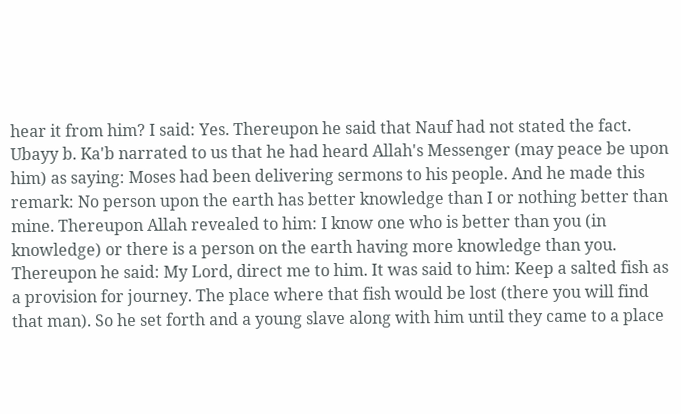hear it from him? I said: Yes. Thereupon he said that Nauf had not stated the fact. Ubayy b. Ka'b narrated to us that he had heard Allah's Messenger (may peace be upon him) as saying: Moses had been delivering sermons to his people. And he made this remark: No person upon the earth has better knowledge than I or nothing better than mine. Thereupon Allah revealed to him: I know one who is better than you (in knowledge) or there is a person on the earth having more knowledge than you. Thereupon he said: My Lord, direct me to him. It was said to him: Keep a salted fish as a provision for journey. The place where that fish would be lost (there you will find that man). So he set forth and a young slave along with him until they came to a place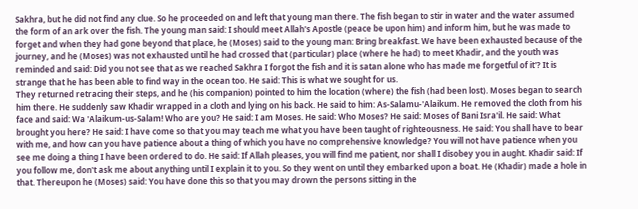Sakhra, but he did not find any clue. So he proceeded on and left that young man there. The fish began to stir in water and the water assumed the form of an ark over the fish. The young man said: I should meet Allah's Apostle (peace be upon him) and inform him, but he was made to forget and when they had gone beyond that place, he (Moses) said to the young man: Bring breakfast. We have been exhausted because of the journey, and he (Moses) was not exhausted until he had crossed that (particular) place (where he had) to meet Khadir, and the youth was reminded and said: Did you not see that as we reached Sakhra I forgot the fish and it is satan alone who has made me forgetful of it'? It is strange that he has been able to find way in the ocean too. He said: This is what we sought for us.
They returned retracing their steps, and he (his companion) pointed to him the location (where) the fish (had been lost). Moses began to search him there. He suddenly saw Khadir wrapped in a cloth and lying on his back. He said to him: As-Salamu-'Alaikum. He removed the cloth from his face and said: Wa 'Alaikum-us-Salam! Who are you? He said: I am Moses. He said: Who Moses? He said: Moses of Bani Isra'il. He said: What brought you here? He said: I have come so that you may teach me what you have been taught of righteousness. He said: You shall have to bear with me, and how can you have patience about a thing of which you have no comprehensive knowledge? You will not have patience when you see me doing a thing I have been ordered to do. He said: If Allah pleases, you will find me patient, nor shall I disobey you in aught. Khadir said: If you follow me, don't ask me about anything until I explain it to you. So they went on until they embarked upon a boat. He (Khadir) made a hole in that. Thereupon he (Moses) said: You have done this so that you may drown the persons sitting in the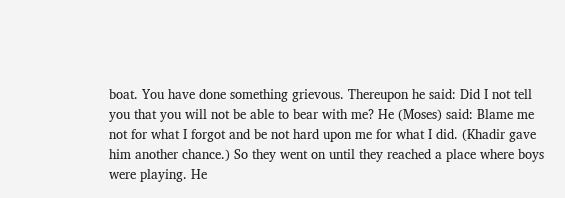boat. You have done something grievous. Thereupon he said: Did I not tell you that you will not be able to bear with me? He (Moses) said: Blame me not for what I forgot and be not hard upon me for what I did. (Khadir gave him another chance.) So they went on until they reached a place where boys were playing. He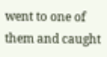went to one of them and caught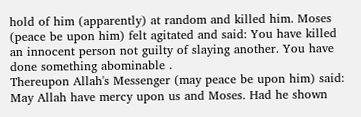hold of him (apparently) at random and killed him. Moses (peace be upon him) felt agitated and said: You have killed an innocent person not guilty of slaying another. You have done something abominable .
Thereupon Allah's Messenger (may peace be upon him) said: May Allah have mercy upon us and Moses. Had he shown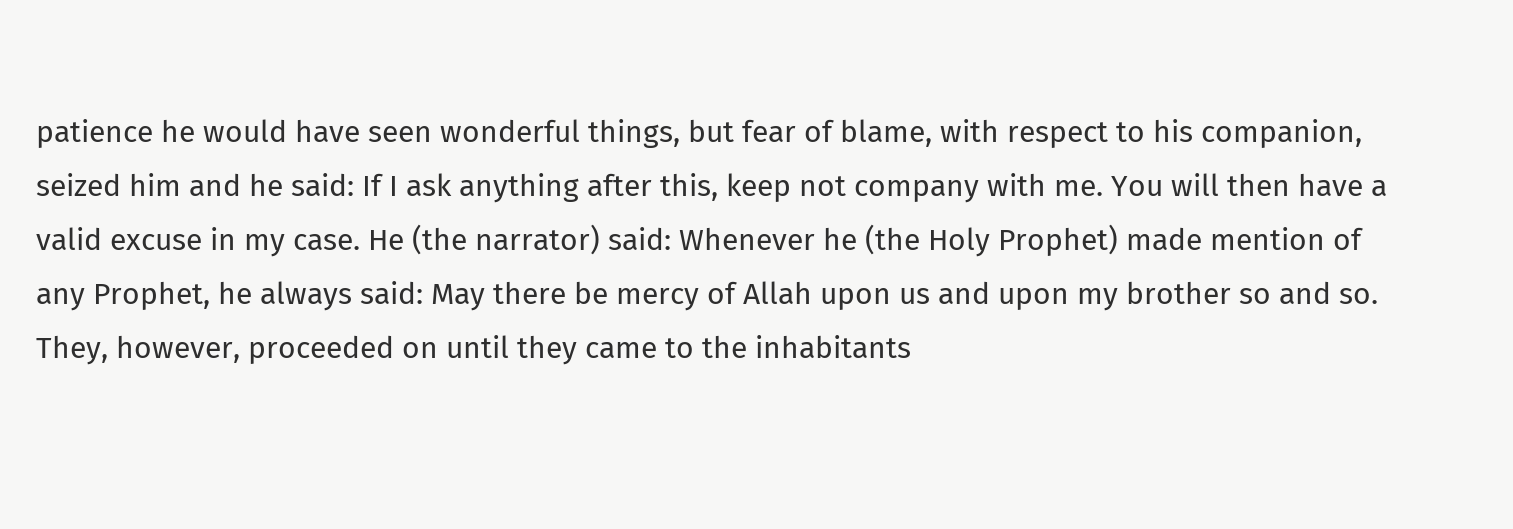patience he would have seen wonderful things, but fear of blame, with respect to his companion, seized him and he said: If I ask anything after this, keep not company with me. You will then have a valid excuse in my case. He (the narrator) said: Whenever he (the Holy Prophet) made mention of any Prophet, he always said: May there be mercy of Allah upon us and upon my brother so and so. They, however, proceeded on until they came to the inhabitants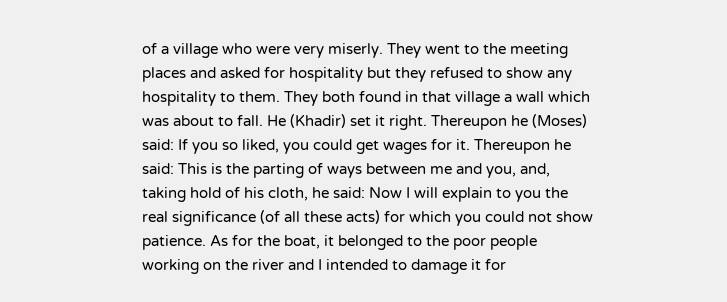of a village who were very miserly. They went to the meeting places and asked for hospitality but they refused to show any hospitality to them. They both found in that village a wall which was about to fall. He (Khadir) set it right. Thereupon he (Moses) said: If you so liked, you could get wages for it. Thereupon he said: This is the parting of ways between me and you, and, taking hold of his cloth, he said: Now I will explain to you the real significance (of all these acts) for which you could not show patience. As for the boat, it belonged to the poor people working on the river and I intended to damage it for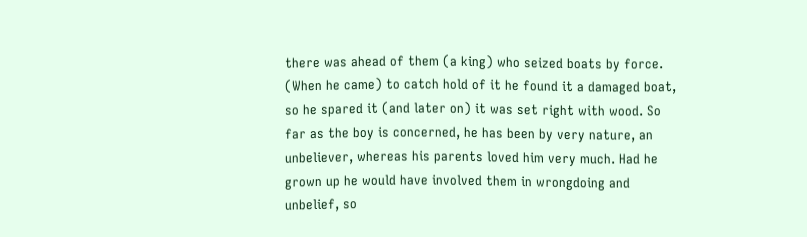there was ahead of them (a king) who seized boats by force. (When he came) to catch hold of it he found it a damaged boat, so he spared it (and later on) it was set right with wood. So far as the boy is concerned, he has been by very nature, an unbeliever, whereas his parents loved him very much. Had he grown up he would have involved them in wrongdoing and unbelief, so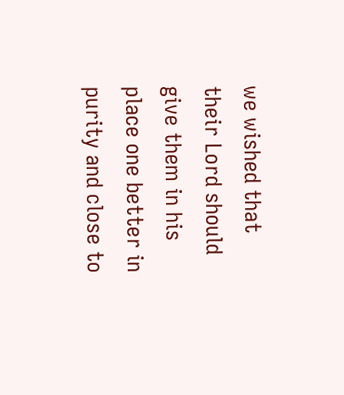we wished that their Lord should give them in his place one better in purity and close to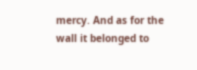mercy. And as for the wall it belonged to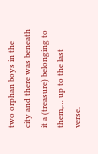two orphan boys in the city and there was beneath it a (treasure) belonging to them,… up to the last verse.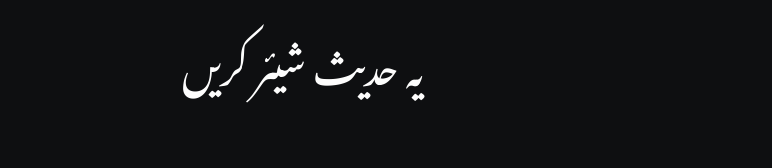یہ حدیث شیئر کریں